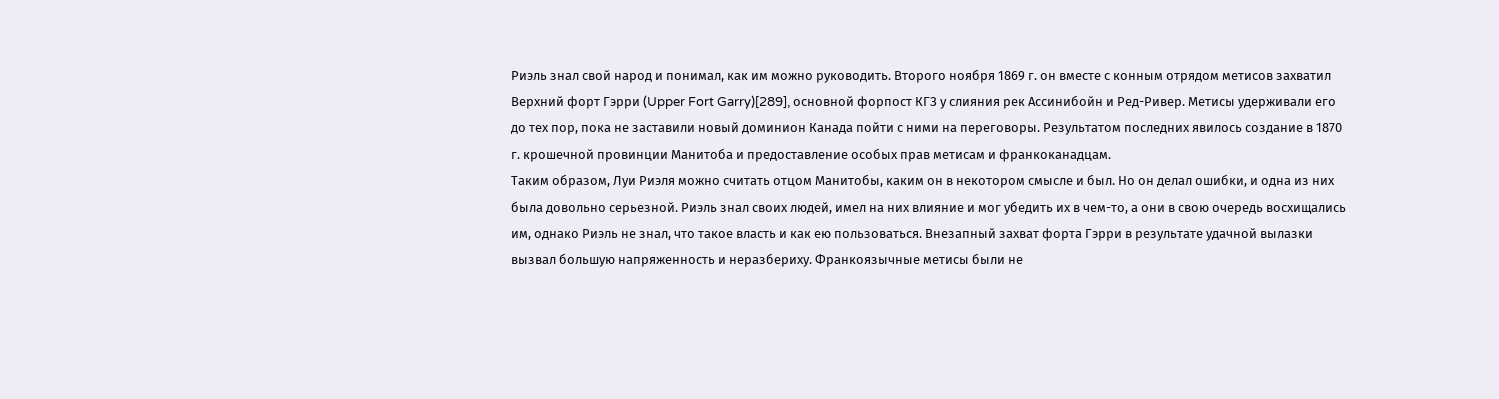Риэль знал свой народ и понимал, как им можно руководить. Второго ноября 1869 г. он вместе с конным отрядом метисов захватил Верхний форт Гэрри (Upper Fort Garry)[289], основной форпост КГЗ у слияния рек Ассинибойн и Ред-Ривер. Метисы удерживали его до тех пор, пока не заставили новый доминион Канада пойти с ними на переговоры. Результатом последних явилось создание в 1870 г. крошечной провинции Манитоба и предоставление особых прав метисам и франкоканадцам.
Таким образом, Луи Риэля можно считать отцом Манитобы, каким он в некотором смысле и был. Но он делал ошибки, и одна из них была довольно серьезной. Риэль знал своих людей, имел на них влияние и мог убедить их в чем-то, а они в свою очередь восхищались им, однако Риэль не знал, что такое власть и как ею пользоваться. Внезапный захват форта Гэрри в результате удачной вылазки вызвал большую напряженность и неразбериху. Франкоязычные метисы были не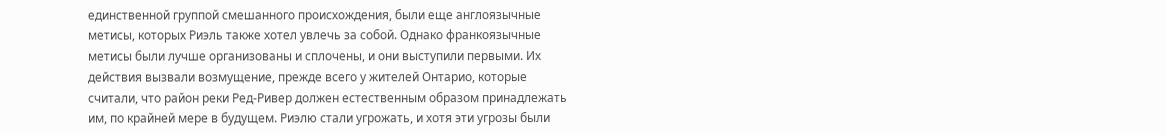единственной группой смешанного происхождения, были еще англоязычные метисы, которых Риэль также хотел увлечь за собой. Однако франкоязычные метисы были лучше организованы и сплочены, и они выступили первыми. Их действия вызвали возмущение, прежде всего у жителей Онтарио, которые считали, что район реки Ред-Ривер должен естественным образом принадлежать им, по крайней мере в будущем. Риэлю стали угрожать, и хотя эти угрозы были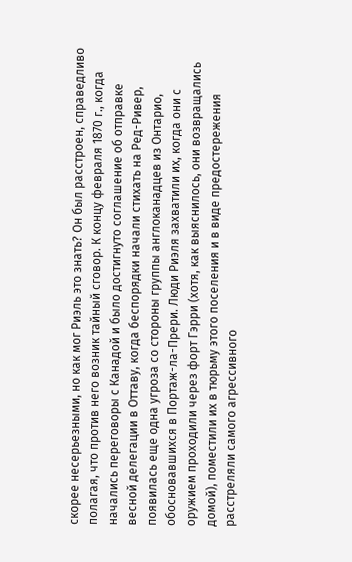скорее несерьезными, но как мог Риэль это знать? Он был расстроен, справедливо полагая, что против него возник тайный сговор. К концу февраля 1870 г., когда начались переговоры с Канадой и было достигнуто соглашение об отправке весной делегации в Оттаву, когда беспорядки начали стихать на Ред-Ривер, появилась еще одна угроза со стороны группы англоканадцев из Онтарио, обосновавшихся в Портаж-ла-Прери. Люди Риэля захватили их, когда они с оружием проходили через форт Гэрри (хотя, как выяснилось, они возвращались домой), поместили их в тюрьму этого поселения и в виде предостережения расстреляли самого агрессивного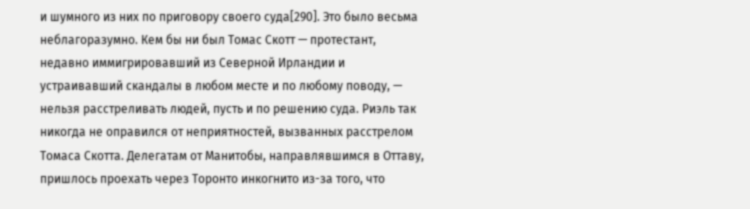и шумного из них по приговору своего суда[290]. Это было весьма неблагоразумно. Кем бы ни был Томас Скотт — протестант, недавно иммигрировавший из Северной Ирландии и устраивавший скандалы в любом месте и по любому поводу, — нельзя расстреливать людей, пусть и по решению суда. Риэль так никогда не оправился от неприятностей, вызванных расстрелом Томаса Скотта. Делегатам от Манитобы, направлявшимся в Оттаву, пришлось проехать через Торонто инкогнито из-за того, что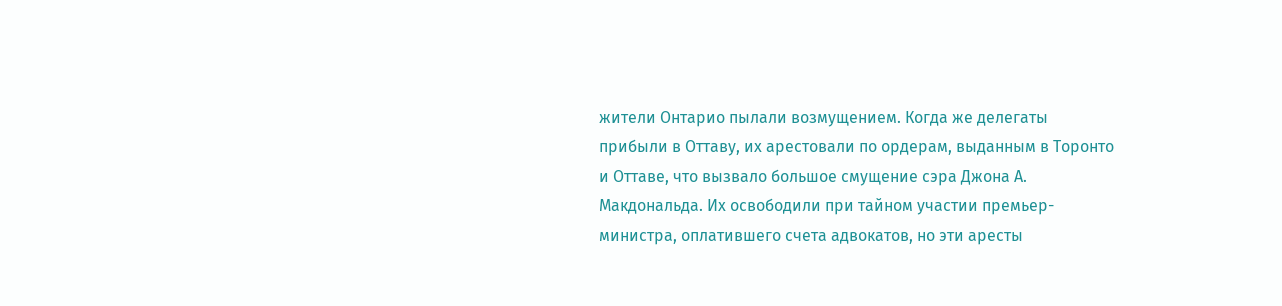жители Онтарио пылали возмущением. Когда же делегаты прибыли в Оттаву, их арестовали по ордерам, выданным в Торонто и Оттаве, что вызвало большое смущение сэра Джона А. Макдональда. Их освободили при тайном участии премьер-министра, оплатившего счета адвокатов, но эти аресты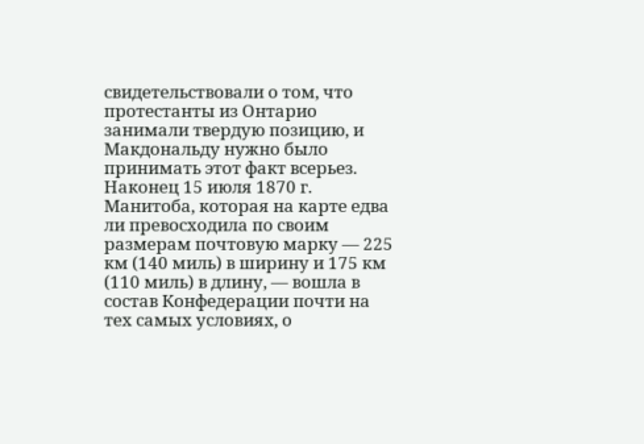свидетельствовали о том, что протестанты из Онтарио занимали твердую позицию, и Макдональду нужно было принимать этот факт всерьез.
Наконец 15 июля 1870 г. Манитоба, которая на карте едва ли превосходила по своим размерам почтовую марку — 225 км (140 миль) в ширину и 175 км (110 миль) в длину, — вошла в состав Конфедерации почти на тех самых условиях, о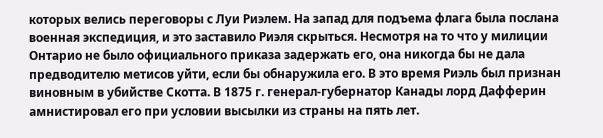которых велись переговоры с Луи Риэлем. На запад для подъема флага была послана военная экспедиция, и это заставило Риэля скрыться. Несмотря на то что у милиции Онтарио не было официального приказа задержать его, она никогда бы не дала предводителю метисов уйти, если бы обнаружила его. В это время Риэль был признан виновным в убийстве Скотта. В 1875 г. генерал-губернатор Канады лорд Дафферин амнистировал его при условии высылки из страны на пять лет.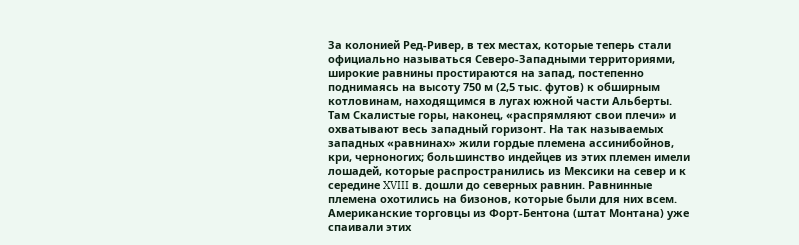За колонией Ред-Ривер, в тех местах, которые теперь стали официально называться Северо-Западными территориями, широкие равнины простираются на запад, постепенно поднимаясь на высоту 750 м (2,5 тыс. футов) к обширным котловинам, находящимся в лугах южной части Альберты. Там Скалистые горы, наконец, «распрямляют свои плечи» и охватывают весь западный горизонт. На так называемых западных «равнинах» жили гордые племена ассинибойнов, кри, черноногих; большинство индейцев из этих племен имели лошадей, которые распространились из Мексики на север и к середине XVIII в. дошли до северных равнин. Равнинные племена охотились на бизонов, которые были для них всем. Американские торговцы из Форт-Бентона (штат Монтана) уже спаивали этих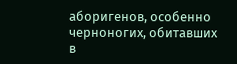аборигенов, особенно черноногих, обитавших в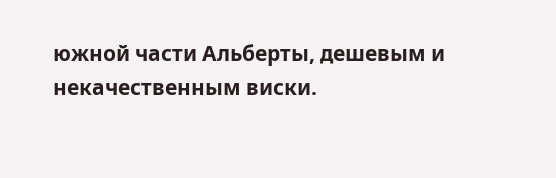южной части Альберты, дешевым и некачественным виски.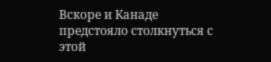Вскоре и Канаде предстояло столкнуться с этой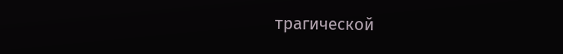трагической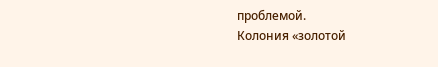проблемой.
Колония «золотой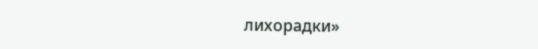лихорадки»